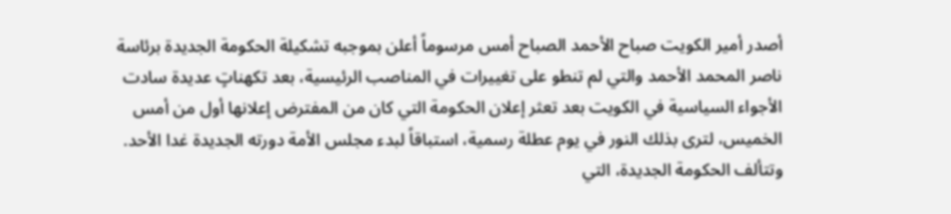أصدر أمير الكويت صباح الأحمد الصباح أمس مرسوماً أعلن بموجبه تشكيلة الحكومة الجديدة برئاسة ناصر المحمد الأحمد والتي لم تنطو على تغييرات في المناصب الرئيسية، بعد تكهناتٍ عديدة سادت الأجواء السياسية في الكويت بعد تعثر إعلان الحكومة التي كان من المفترض إعلانها أول من أمس الخميس، لترى بذلك النور في يوم عطلة رسمية، استباقاً لبدء مجلس الأمة دورته الجديدة غدا الأحد.
وتتألف الحكومة الجديدة، التي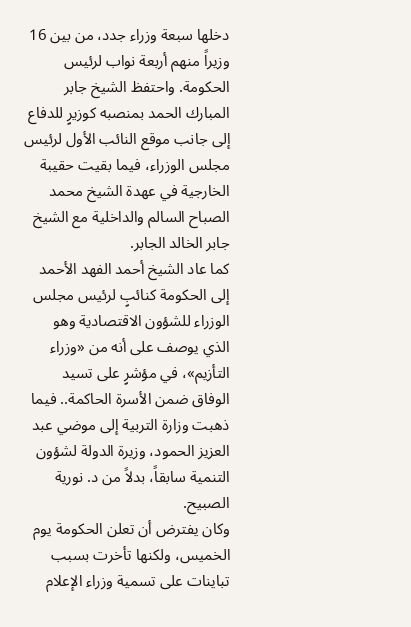دخلها سبعة وزراء جدد، من بين 16 وزيراً منهم أربعة نواب لرئيس الحكومة. واحتفظ الشيخ جابر المبارك الحمد بمنصبه كوزيرٍ للدفاع إلى جانب موقع النائب الأول لرئيس مجلس الوزراء، فيما بقيت حقيبة الخارجية في عهدة الشيخ محمد الصباح السالم والداخلية مع الشيخ جابر الخالد الجابر.
كما عاد الشيخ أحمد الفهد الأحمد إلى الحكومة كنائبٍ لرئيس مجلس الوزراء للشؤون الاقتصادية وهو الذي يوصف على أنه من «وزراء التأزيم»، في مؤشرٍ على تسيد الوفاق ضمن الأسرة الحاكمة.. فيما ذهبت وزارة التربية إلى موضي عبد العزيز الحمود، وزيرة الدولة لشؤون التنمية سابقاً، بدلاً من د. نورية الصبيح.
وكان يفترض أن تعلن الحكومة يوم الخميس، ولكنها تأخرت بسبب تباينات على تسمية وزراء الإعلام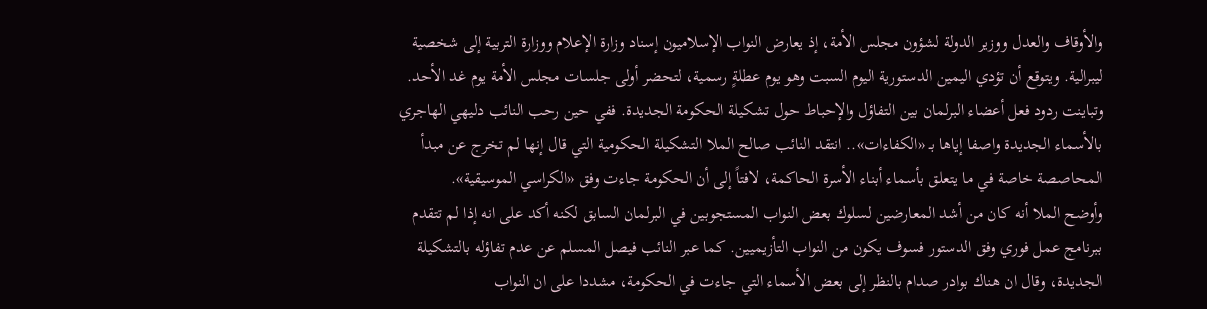والأوقاف والعدل ووزير الدولة لشؤون مجلس الأمة، إذ يعارض النواب الإسلاميون إسناد وزارة الإعلام ووزارة التربية إلى شخصية ليبرالية. ويتوقع أن تؤدي اليمين الدستورية اليوم السبت وهو يوم عطلةٍ رسمية، لتحضر أولى جلسات مجلس الأمة يوم غد الأحد.
وتباينت ردود فعل أعضاء البرلمان بين التفاؤل والإحباط حول تشكيلة الحكومة الجديدة. ففي حين رحب النائب دليهي الهاجري بالأسماء الجديدة واصفا إياها بـ «الكفاءات».. انتقد النائب صالح الملا التشكيلة الحكومية التي قال إنها لم تخرج عن مبدأ المحاصصة خاصة في ما يتعلق بأسماء أبناء الأسرة الحاكمة، لافتاً إلى أن الحكومة جاءت وفق «الكراسي الموسيقية».
وأوضح الملا أنه كان من أشد المعارضين لسلوك بعض النواب المستجوبين في البرلمان السابق لكنه أكد على انه إذا لم تتقدم ببرنامج عمل فوري وفق الدستور فسوف يكون من النواب التأزيميين. كما عبر النائب فيصل المسلم عن عدم تفاؤله بالتشكيلة الجديدة، وقال ان هناك بوادر صدام بالنظر إلى بعض الأسماء التي جاءت في الحكومة، مشددا على ان النواب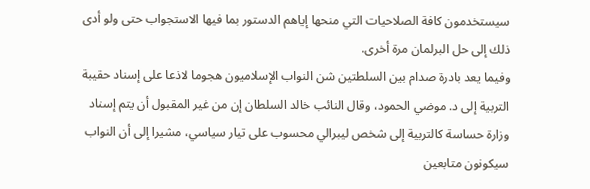سيستخدمون كافة الصلاحيات التي منحها إياهم الدستور بما فيها الاستجواب حتى ولو أدى ذلك إلى حل البرلمان مرة أخرى.
وفيما يعد بادرة صدام بين السلطتين شن النواب الإسلاميون هجوما لاذعا على إسناد حقيبة التربية إلى د. موضي الحمود، وقال النائب خالد السلطان إن من غير المقبول أن يتم إسناد وزارة حساسة كالتربية إلى شخص ليبرالي محسوب على تيار سياسي، مشيرا إلى أن النواب سيكونون متابعين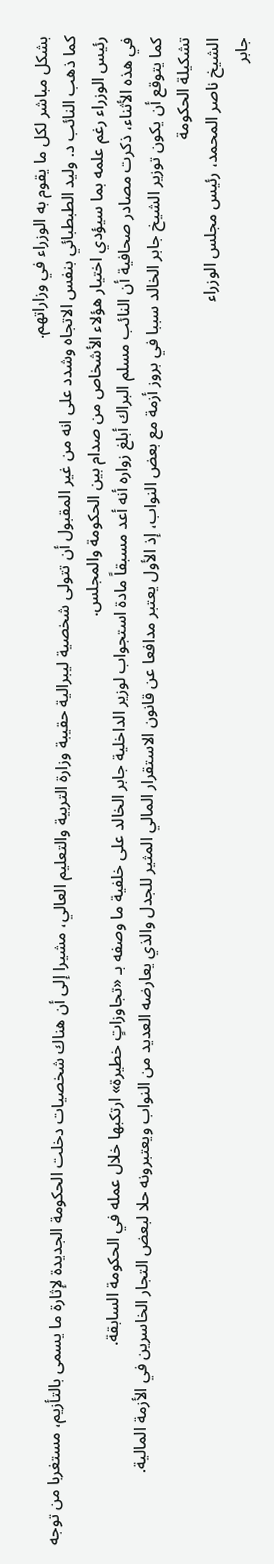بشكل مباشر لكل ما يقوم به الوزراء في وزاراتهم.
كما ذهب النائب د. وليد الطبطبائي بنفس الاتجاه وشدد على انه من غير المقبول أن تتولى شخصية ليبرالية حقيبة وزارة التربية والتعليم العالي، مشيرا إلى أن هناك شخصيات دخلت الحكومة الجديدة لإثارة ما يسمى بالتأزيم، مستغربا من توجه رئيس الوزراء رغم علمه بما سيؤدي اختيار هؤلاء الأشخاص من صدام بين الحكومة والمجلس.
في هذه الأثناء، ذكرت مصادر صحافية أن النائب مسلم البراك أبلغ زواره أنه أعد مسبقاً مادة استجواب لوزير الداخلية جابر الخالد على خلفية ما وصفه بـ «تجاوزاتٍ خطيرة» ارتكبها خلال عمله في الحكومة السابقة.
كما يتوقع أن يكون توزير الشيخ جابر الخالد سببا في بروز أزمة مع بعض النواب، إذ الأول يعتبر مدافعا عن قانون الاستقرار المالي المثير للجدل والذي يعارضه العديد من النواب ويعتبرونه حلا لبعض التجار الخاسرين في الأزمة المالية.
تشكيلة الحكومة
الشيخ ناصر المحمد، رئيس مجلس الوزراء
جابر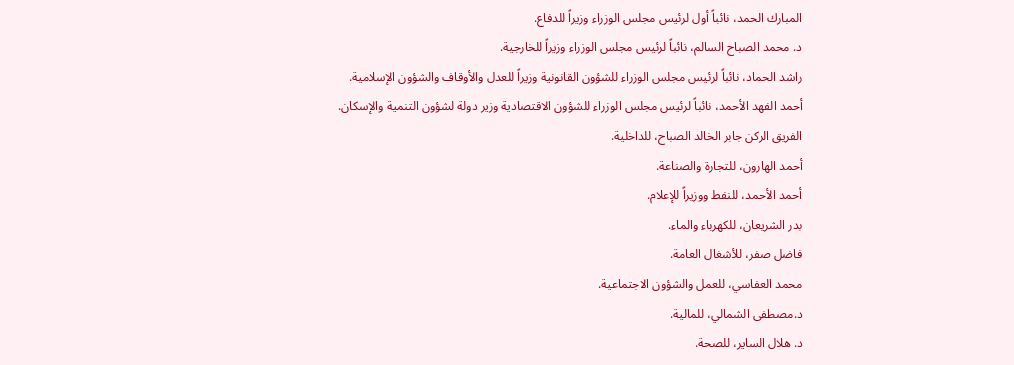المبارك الحمد، نائباً أول لرئيس مجلس الوزراء وزيراً للدفاع.
د. محمد الصباح السالم، نائباً لرئيس مجلس الوزراء وزيراً للخارجية.
راشد الحماد، نائباً لرئيس مجلس الوزراء للشؤون القانونية وزيراً للعدل والأوقاف والشؤون الإسلامية.
أحمد الفهد الأحمد، نائباً لرئيس مجلس الوزراء للشؤون الاقتصادية وزير دولة لشؤون التنمية والإسكان.
الفريق الركن جابر الخالد الصباح، للداخلية.
أحمد الهارون، للتجارة والصناعة.
أحمد الأحمد، للنفط ووزيراً للإعلام.
بدر الشريعان، للكهرباء والماء.
فاضل صفر، للأشغال العامة.
محمد العفاسي، للعمل والشؤون الاجتماعية.
د.مصطفى الشمالي، للمالية.
د. هلال الساير، للصحة.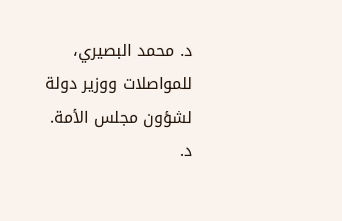د. محمد البصيري، للمواصلات ووزير دولة لشؤون مجلس الأمة.
د.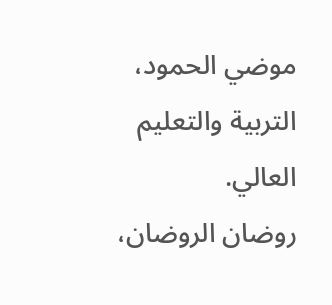موضي الحمود، التربية والتعليم العالي.
روضان الروضان،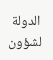الدولة لشؤون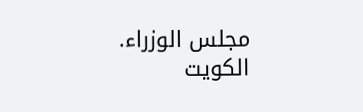مجلس الوزراء.
الكويت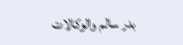بدر سالم والوكالات